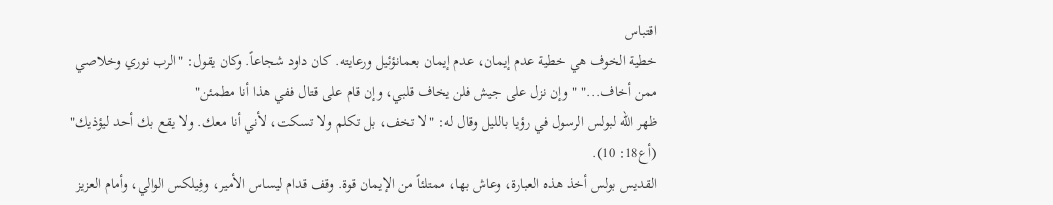اقتباس
خطية الخوف هي خطية عدم إيمان، عدم إيمان بعمانؤئيل ورعايته. كان داود شجاعاً. وكان يقول: "الرب نوري وخلاصي ممن أخاف..." "وإن نزل على جيش فلن يخاف قلبي، وإن قام على قتال ففي هذا أنا مطمئن"
ظهر الله لبولس الرسول في رؤيا بالليل وقال له: "لا تخف، بل تكلم ولا تسكت، لأني أنا معك. ولا يقع بك أحد ليؤذيك" (أع18: 10).
القديس بولس أخذ هذه العبارة، وعاش بها، ممتلئاً من الإيمان قوة. وقف قدام ليساس الأمير، وفِيلكس الوالي، وأمام العزيز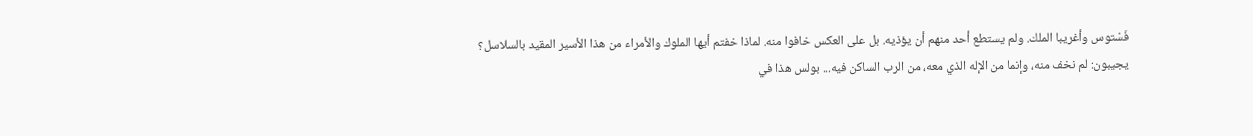فَسْتوس وأغريبا الملك. ولم يستطع أحد منهم أن يؤذيه. بل على العكس خافوا منه. لماذا خفتم أيها الملوك والأمراء من هذا الأسير المقيد بالسلاسل؟ يجيبون: لم نخف منه، وإنما من الإله الذي معه، من الرب الساكن فيه... بولس هذا في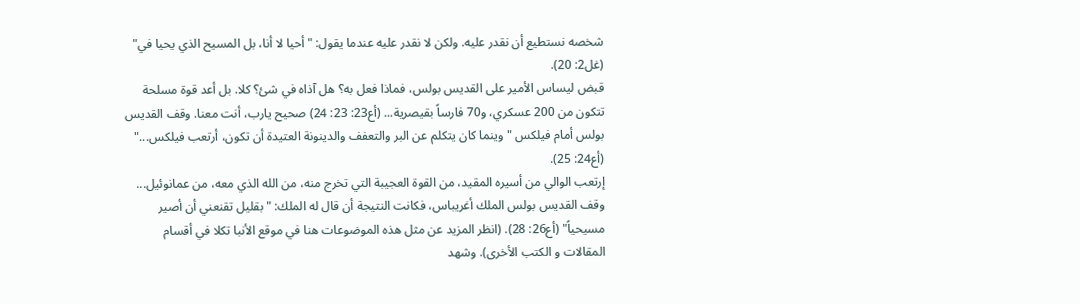شخصه نستطيع أن نقدر عليه. ولكن لا نقدر عليه عندما يقول: "أحيا لا أنا، بل المسيح الذي يحيا في" (غل2: 20).
قبض ليساس الأمير على القديس بولس، فماذا فعل به؟ هل آذاه في شئ؟ كلا. بل أعد قوة مسلحة تتكون من 200 عسكري، و70 فارساً بقيصرية... (أع23: 23: 24) صحيح يارب، أنت معنا. وقف القديس بولس أمام فيلكس " وينما كان يتكلم عن البر والتعفف والدينونة العتيدة أن تكون، أرتعب فيلكس..." (أع24: 25).
إرتعب الوالي من أسيره المقيد، من القوة العجيبة التي تخرج منه، من الله الذي معه، من عمانوئيل...
وقف القديس بولس الملك أغريباس، فكانت النتيجة أن قال له الملك: "بقليل تقنعني أن أصير مسيحياً" (أع26: 28). (انظر المزيد عن مثل هذه الموضوعات هنا في موقع الأنبا تكلا في أقسام المقالات و الكتب الأخرى). وشهد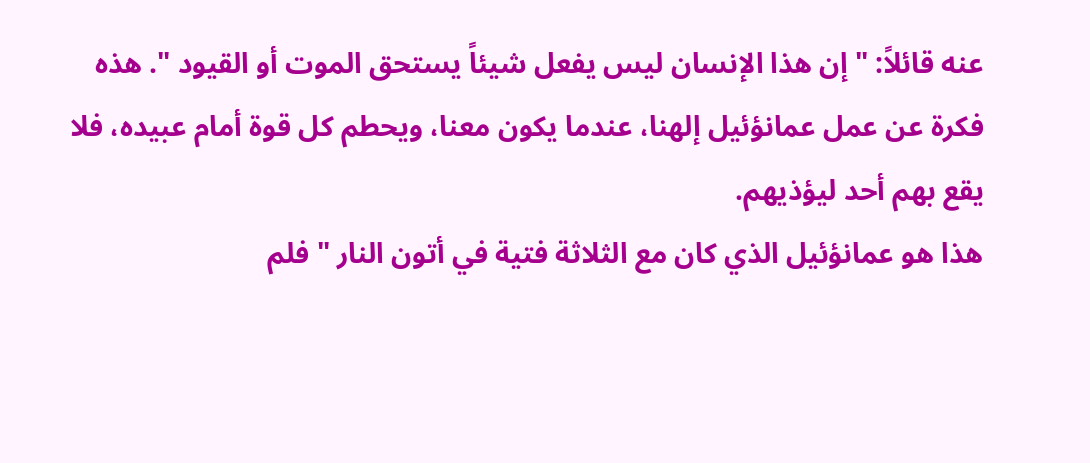عنه قائلاً: "إن هذا الإنسان ليس يفعل شيئاً يستحق الموت أو القيود ". هذه فكرة عن عمل عمانؤئيل إلهنا، عندما يكون معنا، ويحطم كل قوة أمام عبيده، فلا يقع بهم أحد ليؤذيهم.
هذا هو عمانؤئيل الذي كان مع الثلاثة فتية في أتون النار " فلم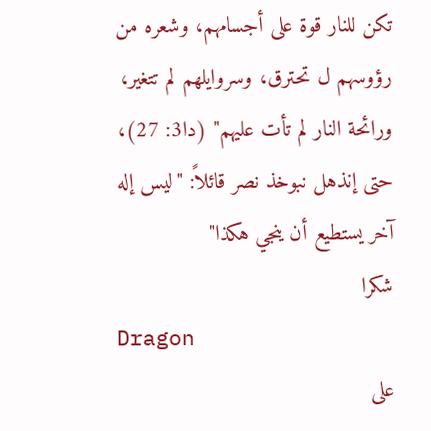تكن للنار قوة على أجسامهم، وشعره من رؤوسهم ل تحترق، وسروايلهم لم تتغير، ورائحة النار لم تأت عليهم" (دا3: 27)، حتى إنذهل نبوخذ نصر قائلاً: "ليس إله آخر يستطيع أن ينجي هكذا"
شكرا
Dragon
على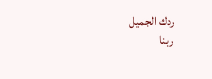ردك الجميل
ربنا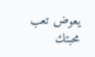يعوض تعب محبتك